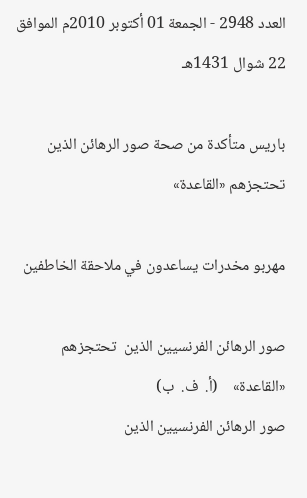العدد 2948 - الجمعة 01 أكتوبر 2010م الموافق 22 شوال 1431هـ

باريس متأكدة من صحة صور الرهائن الذين تحتجزهم «القاعدة»

مهربو مخدرات يساعدون في ملاحقة الخاطفين

صور الرهائن الفرنسيين الذين  تحتجزهم «القاعدة»    (أ.  ف.  ب)
صور الرهائن الفرنسيين الذين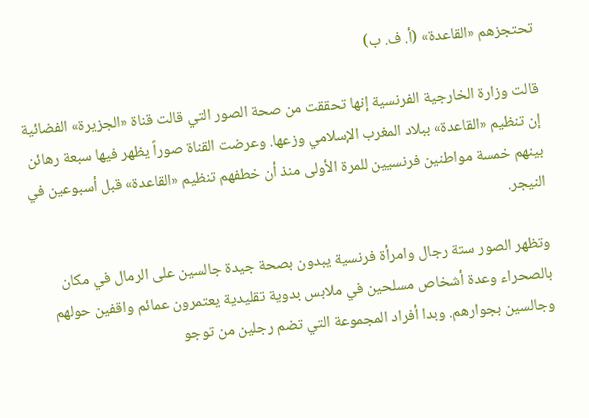تحتجزهم «القاعدة» (أ. ف. ب)

قالت وزارة الخارجية الفرنسية إنها تحققت من صحة الصور التي قالت قناة «الجزيرة» الفضائية إن تنظيم «القاعدة» ببلاد المغرب الإسلامي وزعها. وعرضت القناة صوراً يظهر فيها سبعة رهائن بينهم خمسة مواطنين فرنسيين للمرة الأولى منذ أن خطفهم تنظيم «القاعدة» قبل أسبوعين في النيجر.

وتظهر الصور ستة رجال وامرأة فرنسية يبدون بصحة جيدة جالسين على الرمال في مكان بالصحراء وعدة أشخاص مسلحين في ملابس بدوية تقليدية يعتمرون عمائم واقفين حولهم وجالسين بجوارهم. وبدا أفراد المجموعة التي تضم رجلين من توجو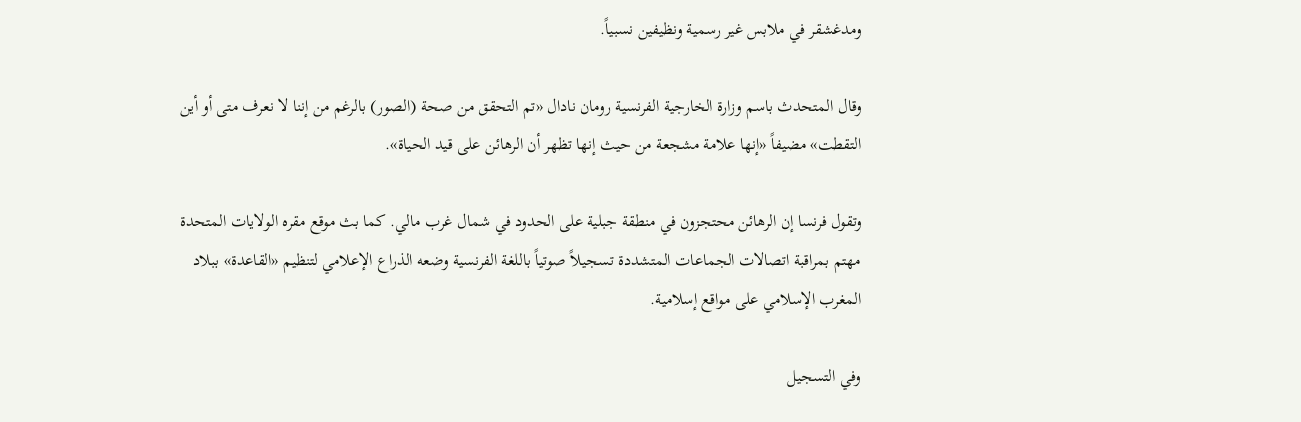ومدغشقر في ملابس غير رسمية ونظيفين نسبياً.

وقال المتحدث باسم وزارة الخارجية الفرنسية رومان نادال «تم التحقق من صحة (الصور) بالرغم من إننا لا نعرف متى أو أين التقطت» مضيفاً «إنها علامة مشجعة من حيث إنها تظهر أن الرهائن على قيد الحياة».

وتقول فرنسا إن الرهائن محتجزون في منطقة جبلية على الحدود في شمال غرب مالي. كما بث موقع مقره الولايات المتحدة مهتم بمراقبة اتصالات الجماعات المتشددة تسجيلاً صوتياً باللغة الفرنسية وضعه الذراع الإعلامي لتنظيم «القاعدة» ببلاد المغرب الإسلامي على مواقع إسلامية.

وفي التسجيل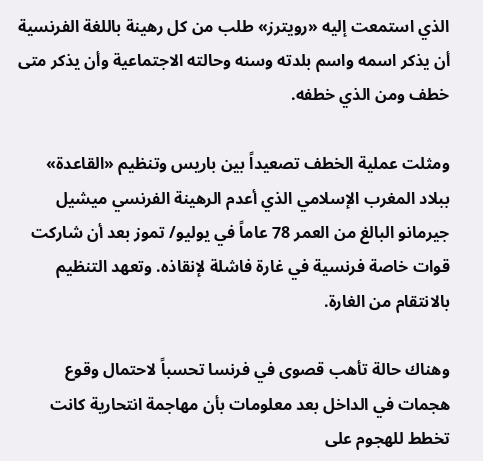الذي استمعت إليه «رويترز» طلب من كل رهينة باللغة الفرنسية أن يذكر اسمه واسم بلدته وسنه وحالته الاجتماعية وأن يذكر متى خطف ومن الذي خطفه.

ومثلت عملية الخطف تصعيداً بين باريس وتنظيم «القاعدة» ببلاد المغرب الإسلامي الذي أعدم الرهينة الفرنسي ميشيل جيرمانو البالغ من العمر 78 عاماً في يوليو/ تموز بعد أن شاركت قوات خاصة فرنسية في غارة فاشلة لإنقاذه. وتعهد التنظيم بالانتقام من الغارة.

وهناك حالة تأهب قصوى في فرنسا تحسباً لاحتمال وقوع هجمات في الداخل بعد معلومات بأن مهاجمة انتحارية كانت تخطط للهجوم على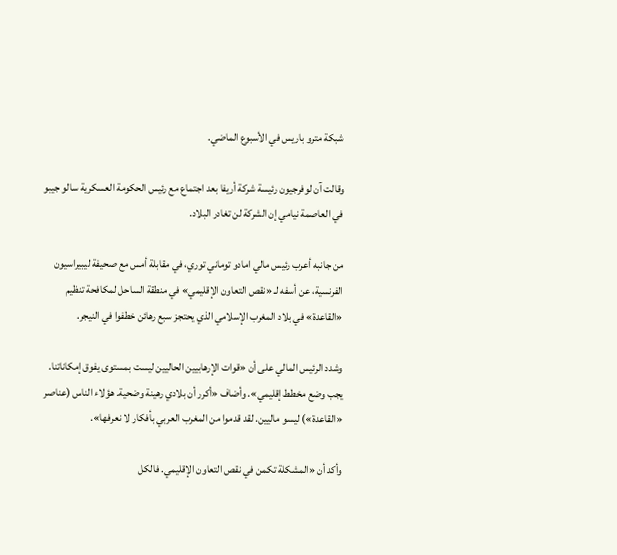شبكة مترو باريس في الأسبوع الماضي.

وقالت آن لوفرجيون رئيسة شركة أريفا بعد اجتماع مع رئيس الحكومة العسكرية سالو جيبو في العاصمة نيامي إن الشركة لن تغادر البلاد.

من جانبه أعرب رئيس مالي امادو توماني توري، في مقابلة أمس مع صحيفة ليبيراسيون الفرنسية، عن أسفه لـ «نقص التعاون الإقليمي» في منطقة الساحل لمكافحة تنظيم «القاعدة» في بلاد المغرب الإسلامي الذي يحتجز سبع رهائن خطفوا في النيجر.

وشدد الرئيس المالي على أن «قوات الإرهابيين الحاليين ليست بمستوى يفوق إمكاناتنا. يجب وضع مخطط إقليمي». وأضاف «أكرر أن بلادي رهينة وضحية. هؤلاء الناس (عناصر «القاعدة») ليسو ماليين. لقد قدموا من المغرب العربي بأفكار لا نعرفها».

وأكد أن «المشكلة تكمن في نقص التعاون الإقليمي. فالكل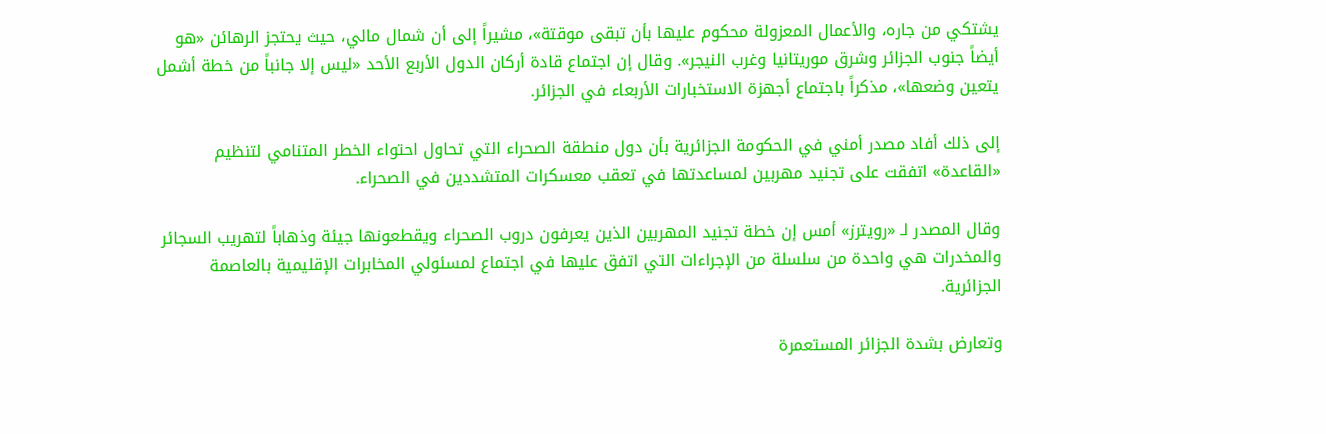يشتكي من جاره، والأعمال المعزولة محكوم عليها بأن تبقى موقتة»، مشيراً إلى أن شمال مالي، حيث يحتجز الرهائن «هو أيضاً جنوب الجزائر وشرق موريتانيا وغرب النيجر». وقال إن اجتماع قادة أركان الدول الأربع الأحد «ليس إلا جانباً من خطة أشمل يتعين وضعها»، مذكراً باجتماع أجهزة الاستخبارات الأربعاء في الجزائر.

إلى ذلك أفاد مصدر أمني في الحكومة الجزائرية بأن دول منطقة الصحراء التي تحاول احتواء الخطر المتنامي لتنظيم «القاعدة» اتفقت على تجنيد مهربين لمساعدتها في تعقب معسكرات المتشددين في الصحراء.

وقال المصدر لـ «رويترز» أمس إن خطة تجنيد المهربين الذين يعرفون دروب الصحراء ويقطعونها جيئة وذهاباً لتهريب السجائر والمخدرات هي واحدة من سلسلة من الإجراءات التي اتفق عليها في اجتماع لمسئولي المخابرات الإقليمية بالعاصمة الجزائرية.

وتعارض بشدة الجزائر المستعمرة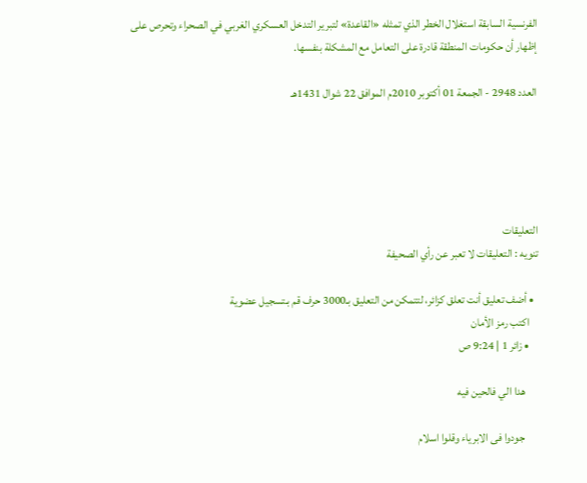الفرنسية السابقة استغلال الخطر الذي تمثله «القاعدة» لتبرير التدخل العسكري الغربي في الصحراء وتحرص على إظهار أن حكومات المنطقة قادرة على التعامل مع المشكلة بنفسها.

العدد 2948 - الجمعة 01 أكتوبر 2010م الموافق 22 شوال 1431هـ





التعليقات
تنويه : التعليقات لا تعبر عن رأي الصحيفة

  • أضف تعليق أنت تعلق كزائر، لتتمكن من التعليق بـ3000 حرف قم بـتسجيل عضوية
    اكتب رمز الأمان
    • زائر 1 | 9:24 ص

      هدا الي فالحين فيه

      جودوا فى الابرياء وقلوا اسلام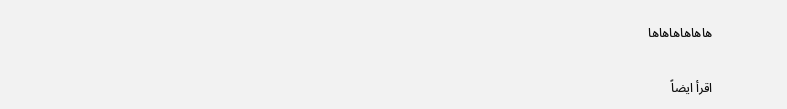هاهاهاهاهاها

اقرأ ايضاً